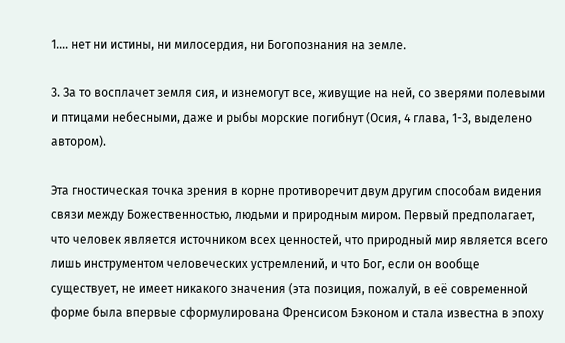1.… нет ни истины, ни милосердия, ни Богопознания на земле.

3. За то восплачет земля сия, и изнемогут все, живущие на ней, со зверями полевыми и птицами небесными, даже и рыбы морские погибнут (Осия, 4 глава, 1-3, выделено автором).

Эта гностическая точка зрения в корне противоречит двум другим способам видения связи между Божественностью, людьми и природным миром. Первый предполагает, что человек является источником всех ценностей, что природный мир является всего лишь инструментом человеческих устремлений, и что Бог, если он вообще существует, не имеет никакого значения (эта позиция, пожалуй, в её современной форме была впервые сформулирована Френсисом Бэконом и стала известна в эпоху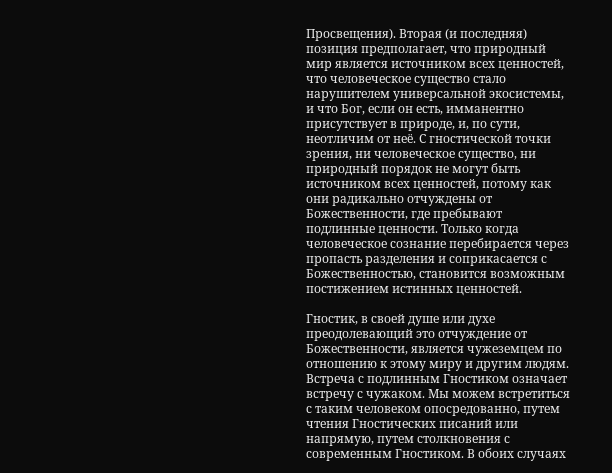Просвещения). Вторая (и последняя) позиция предполагает, что природный мир является источником всех ценностей, что человеческое существо стало нарушителем универсальной экосистемы, и что Бог, если он есть, имманентно присутствует в природе, и, по сути, неотличим от неё. С гностической точки зрения, ни человеческое существо, ни природный порядок не могут быть источником всех ценностей, потому как они радикально отчуждены от Божественности, где пребывают подлинные ценности. Только когда человеческое сознание перебирается через пропасть разделения и соприкасается с Божественностью, становится возможным постижением истинных ценностей.

Гностик, в своей душе или духе преодолевающий это отчуждение от Божественности, является чужеземцем по отношению к этому миру и другим людям. Встреча с подлинным Гностиком означает встречу с чужаком. Мы можем встретиться с таким человеком опосредованно, путем чтения Гностических писаний или напрямую, путем столкновения с современным Гностиком. В обоих случаях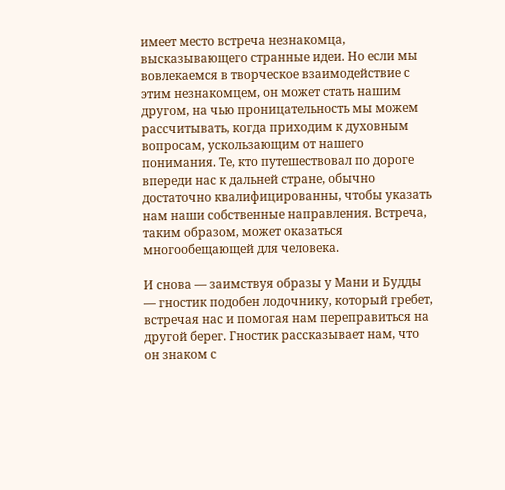имеет место встреча незнакомца, высказывающего странные идеи. Но если мы вовлекаемся в творческое взаимодействие с этим незнакомцем, он может стать нашим другом, на чью проницательность мы можем рассчитывать, когда приходим к духовным вопросам, ускользающим от нашего понимания. Те, кто путешествовал по дороге впереди нас к дальней стране, обычно достаточно квалифицированны, чтобы указать нам наши собственные направления. Встреча, таким образом, может оказаться многообещающей для человека.

И снова — заимствуя образы у Мани и Будды — гностик подобен лодочнику, который гребет, встречая нас и помогая нам переправиться на другой берег. Гностик рассказывает нам, что он знаком с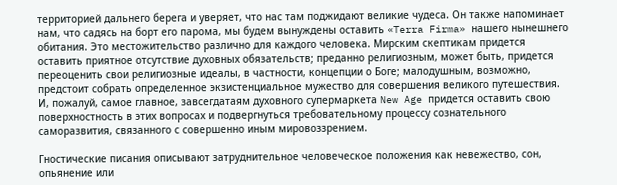территорией дальнего берега и уверяет, что нас там поджидают великие чудеса. Он также напоминает нам, что садясь на борт его парома, мы будем вынуждены оставить «Terra Firma» нашего нынешнего обитания. Это местожительство различно для каждого человека. Мирским скептикам придется оставить приятное отсутствие духовных обязательств; преданно религиозным, может быть, придется переоценить свои религиозные идеалы, в частности, концепции о Боге; малодушным, возможно, предстоит собрать определенное экзистенциальное мужество для совершения великого путешествия. И, пожалуй, самое главное, завсегдатаям духовного супермаркета New Age придется оставить свою поверхностность в этих вопросах и подвергнуться требовательному процессу сознательного саморазвития, связанного с совершенно иным мировоззрением.

Гностические писания описывают затруднительное человеческое положения как невежество, сон, опьянение или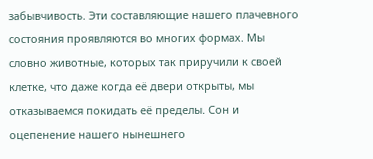забывчивость. Эти составляющие нашего плачевного состояния проявляются во многих формах. Мы словно животные, которых так приручили к своей клетке, что даже когда её двери открыты, мы отказываемся покидать её пределы. Сон и оцепенение нашего нынешнего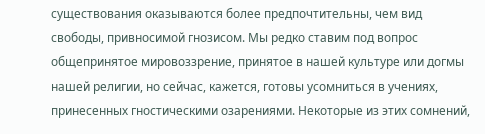существования оказываются более предпочтительны, чем вид свободы, привносимой гнозисом. Мы редко ставим под вопрос общепринятое мировоззрение, принятое в нашей культуре или догмы нашей религии, но сейчас, кажется, готовы усомниться в учениях, принесенных гностическими озарениями. Некоторые из этих сомнений,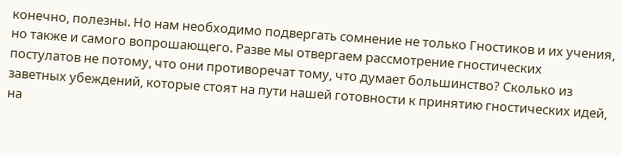конечно, полезны. Но нам необходимо подвергать сомнение не только Гностиков и их учения, но также и самого вопрошающего. Разве мы отвергаем рассмотрение гностических постулатов не потому, что они противоречат тому, что думает большинство? Сколько из заветных убеждений, которые стоят на пути нашей готовности к принятию гностических идей, на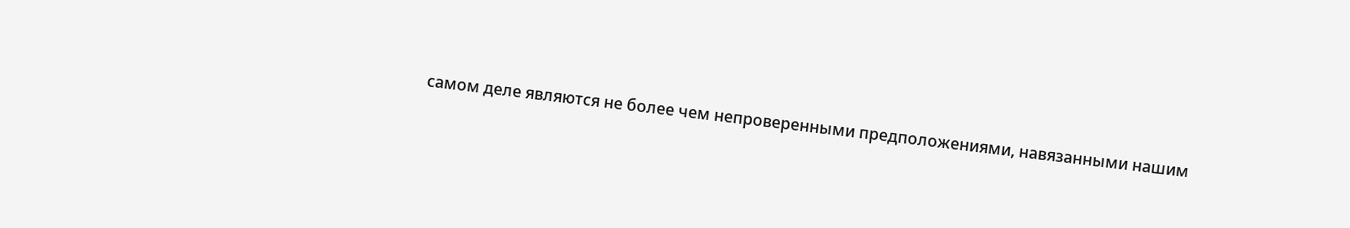самом деле являются не более чем непроверенными предположениями, навязанными нашим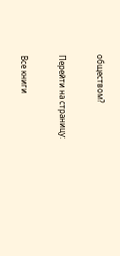обществом?

Перейти на страницу:

Все книги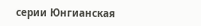серии Юнгианская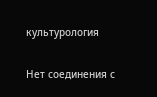культурология

Нет соединения с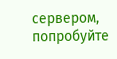сервером, попробуйте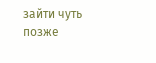зайти чуть позже